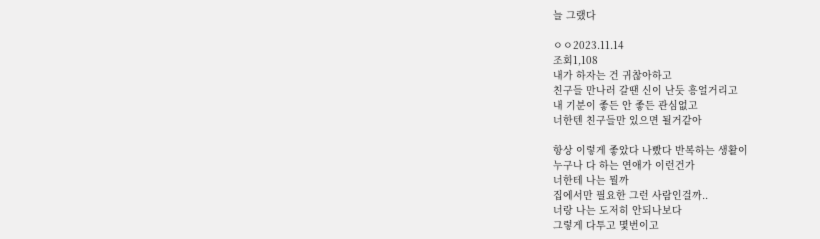늘 그랬다

ㅇㅇ2023.11.14
조회1,108
내가 하자는 건 귀찮아하고
친구들 만나러 갈땐 신이 난듯 흥얼거리고
내 기분이 좋든 안 좋든 관심없고
너한텐 친구들만 있으면 될거같아

항상 이렇게 좋았다 나빴다 반복하는 생활이
누구나 다 하는 연애가 이런건가
너한테 나는 뭘까
집에서만 필요한 그런 사람인걸까..
너랑 나는 도저히 안되나보다
그렇게 다투고 몇번이고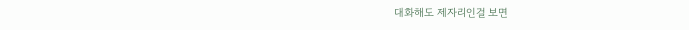대화해도 제자리인걸 보면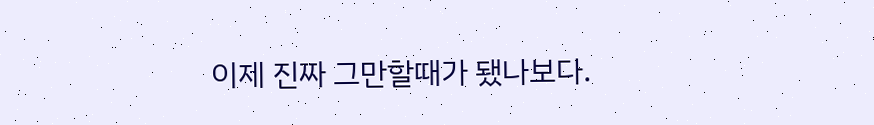이제 진짜 그만할때가 됐나보다.